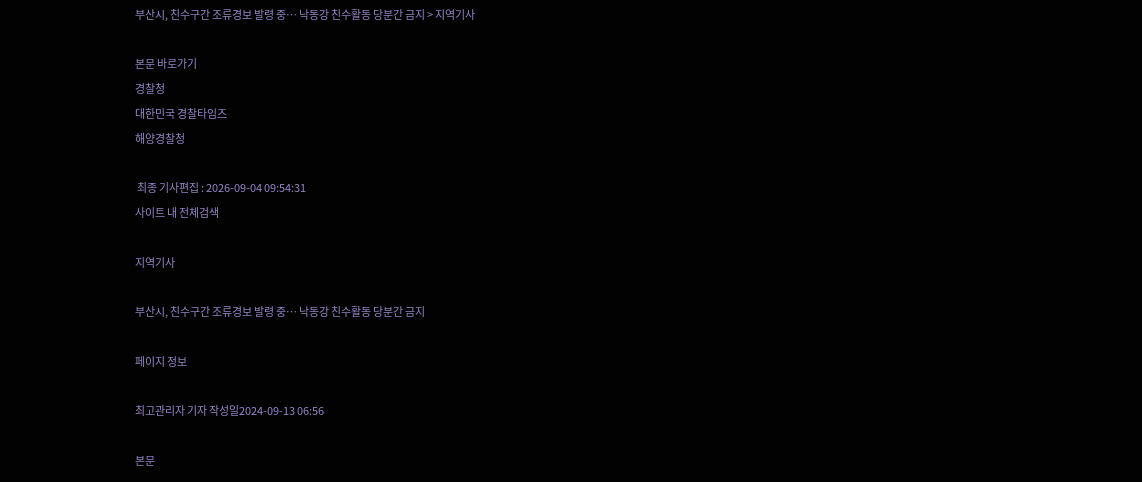부산시, 친수구간 조류경보 발령 중… 낙동강 친수활동 당분간 금지 > 지역기사

본문 바로가기
경찰청
대한민국 경찰타임즈
해양경찰청

 최종 기사편집 : 2026-09-04 09:54:31
사이트 내 전체검색

지역기사

부산시, 친수구간 조류경보 발령 중… 낙동강 친수활동 당분간 금지

페이지 정보

최고관리자 기자 작성일2024-09-13 06:56

본문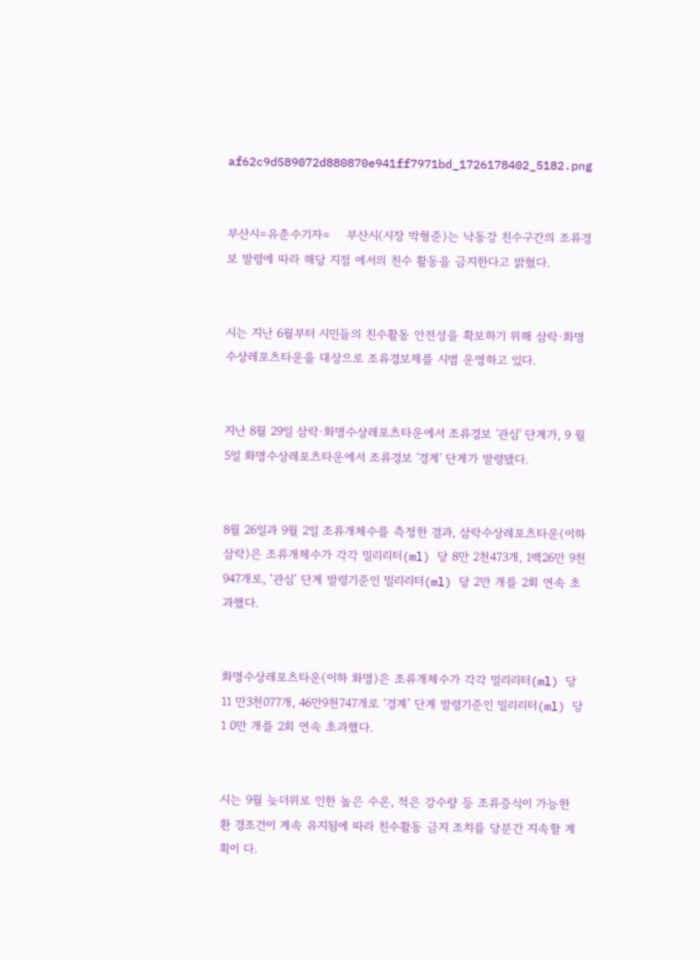af62c9d589072d880870e941ff7971bd_1726178402_5182.png


부산시=유춘수기자=    부산시(시장 박형준)는 낙동강 친수구간의 조류경보 발령에 따라 해당 지점 에서의 친수 활동을 금지한다고 밝혔다.


시는 지난 6월부터 시민들의 친수활동 안전성을 확보하기 위해 삼락·화명 수상레포츠타운을 대상으로 조류경보제를 시범 운영하고 있다.


지난 8월 29일 삼락·화명수상레포츠타운에서 조류경보 '관심' 단계가, 9 월 5일 화명수상레포츠타운에서 조류경보 '경계' 단계가 발령됐다.


8월 26일과 9월 2일 조류개체수를 측정한 결과, 삼락수상레포츠타운(이하 삼락)은 조류개체수가 각각 밀리리터(ml) 당 8만 2천473개, 1백26만 9천 947개로, ‘관심’ 단계 발령기준인 밀리리터(ml) 당 2만 개를 2회 연속 초 과했다.


화명수상레포츠타운(이하 화명)은 조류개체수가 각각 밀리리터(ml) 당 11 만3천077개, 46만9천747개로 ‘경계’ 단계 발령기준인 밀리리터(ml) 당 1 0만 개를 2회 연속 초과했다.


시는 9월 늦더위로 인한 높은 수온, 적은 강수량 등 조류증식이 가능한 환 경조건이 계속 유지됨에 따라 친수활동 금지 조치를 당분간 지속할 계획이 다.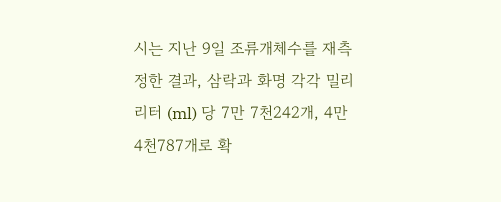시는 지난 9일 조류개체수를 재측정한 결과, 삼락과 화명 각각 밀리리터 (ml) 당 7만 7천242개, 4만 4천787개로 확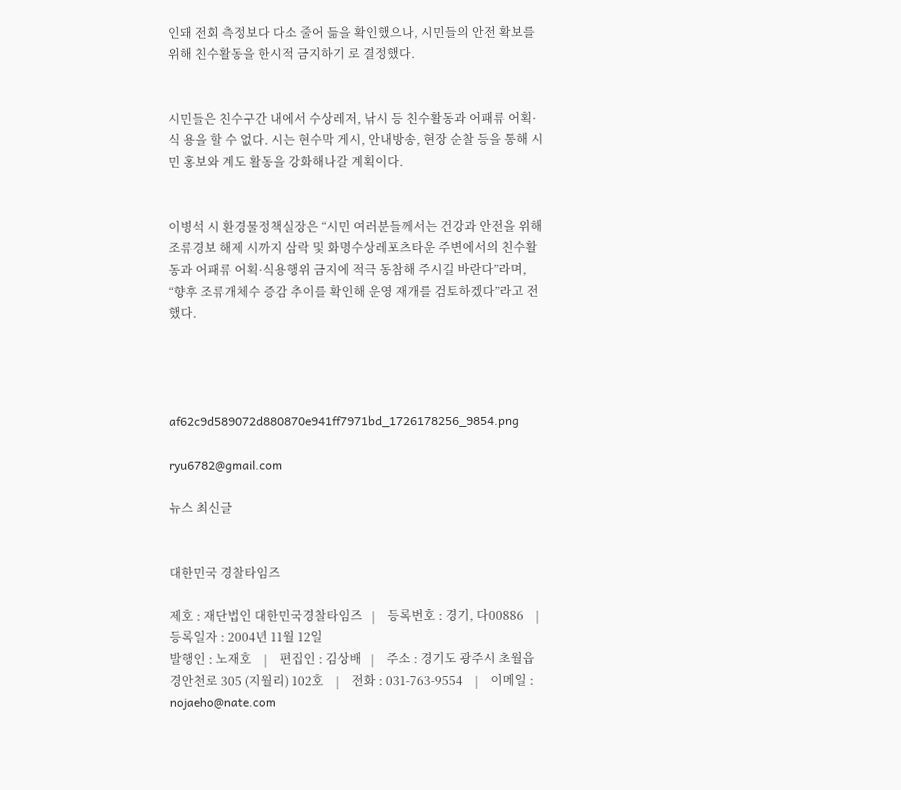인돼 전회 측정보다 다소 줄어 듦을 확인했으나, 시민들의 안전 확보를 위해 친수활동을 한시적 금지하기 로 결정했다.


시민들은 친수구간 내에서 수상레저, 낚시 등 친수활동과 어패류 어획·식 용을 할 수 없다. 시는 현수막 게시, 안내방송, 현장 순찰 등을 통해 시민 홍보와 계도 활동을 강화해나갈 계획이다.


이병석 시 환경물정책실장은 “시민 여러분들께서는 건강과 안전을 위해 조류경보 해제 시까지 삼락 및 화명수상레포츠타운 주변에서의 친수활동과 어패류 어획·식용행위 금지에 적극 동참해 주시길 바란다”라며, “향후 조류개체수 증감 추이를 확인해 운영 재개를 검토하겠다”라고 전했다.




af62c9d589072d880870e941ff7971bd_1726178256_9854.png

ryu6782@gmail.com

뉴스 최신글


대한민국 경찰타임즈

제호 : 재단법인 대한민국경찰타임즈   |    등록번호 : 경기, 다00886    |    등록일자 : 2004년 11월 12일
발행인 : 노재호    |    편집인 : 김상배   |    주소 : 경기도 광주시 초월읍 경안천로 305 (지월리) 102호    |    전화 : 031-763-9554    |    이메일 : nojaeho@nate.com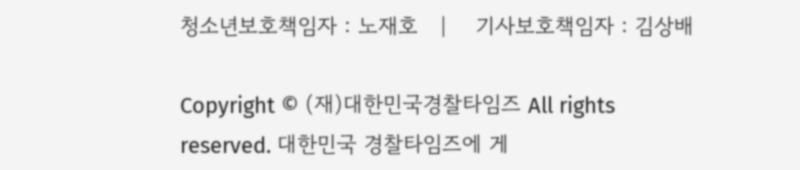청소년보호책임자 : 노재호   |    기사보호책임자 : 김상배

Copyright © (재)대한민국경찰타임즈 All rights reserved. 대한민국 경찰타임즈에 게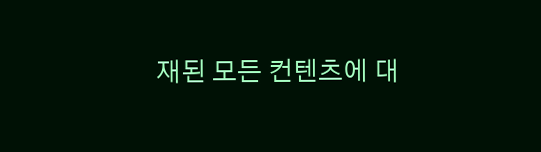재된 모든 컨텐츠에 대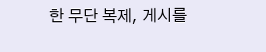한 무단 복제, 게시를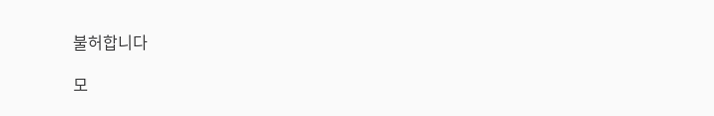불허합니다

모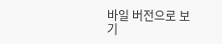바일 버전으로 보기